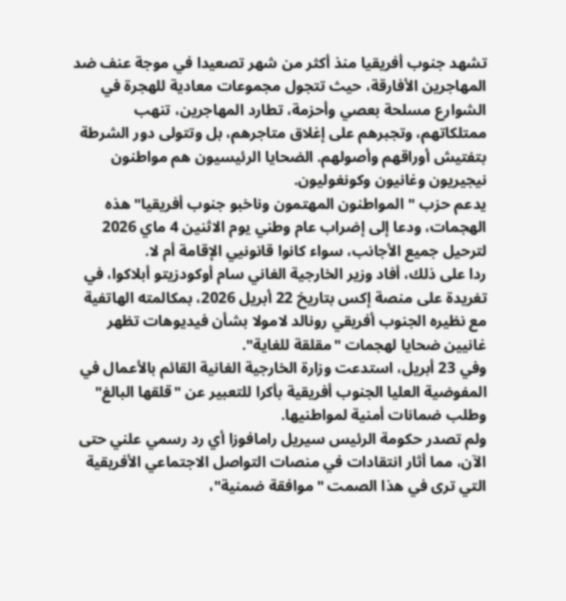تشهد جنوب أفريقيا منذ أكثر من شهر تصعيدا في موجة عنف ضد المهاجرين الأفارقة، حيث تتجول مجموعات معادية للهجرة في الشوارع مسلحة بعصي وأحزمة، تطارد المهاجرين، تنهب ممتلكاتهم، وتجبرهم على إغلاق متاجرهم، بل وتتولى دور الشرطة بتفتيش أوراقهم وأصولهم. الضحايا الرئيسيون هم مواطنون نيجيريون وغانيون وكونغوليون.
يدعم حزب "المواطنون المهتمون وناخبو جنوب أفريقيا" هذه الهجمات، ودعا إلى إضراب عام وطني يوم الاثنين 4 ماي 2026 لترحيل جميع الأجانب، سواء كانوا قانونيي الإقامة أم لا.
ردا على ذلك، أفاد وزير الخارجية الغاني سام أوكودزيتو أبلاكوا، في تغريدة على منصة إكس بتاريخ 22 أبريل 2026، بمكالمته الهاتفية مع نظيره الجنوب أفريقي رونالد لامولا بشأن فيديوهات تظهر غانيين ضحايا لهجمات "مقلقة للغاية".
وفي 23 أبريل، استدعت وزارة الخارجية الغانية القائم بالأعمال في المفوضية العليا الجنوب أفريقية بأكرا للتعبير عن "قلقها البالغ" وطلب ضمانات أمنية لمواطنيها.
ولم تصدر حكومة الرئيس سيريل رامافوزا أي رد رسمي علني حتى الآن، مما أثار انتقادات في منصات التواصل الاجتماعي الأفريقية التي ترى في هذا الصمت "موافقة ضمنية"،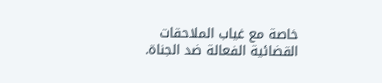خاصة مع غياب الملاحقات القضائية الفعالة ضد الجناة.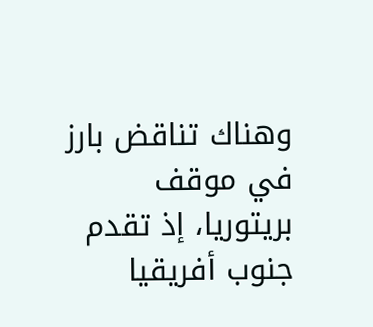وهناك تناقض بارز في موقف بريتوريا، إذ تقدم جنوب أفريقيا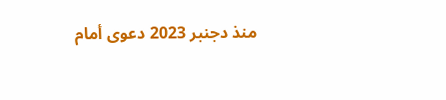منذ دجنبر 2023 دعوى أمام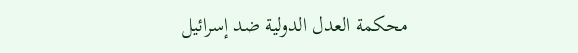محكمة العدل الدولية ضد إسرائيل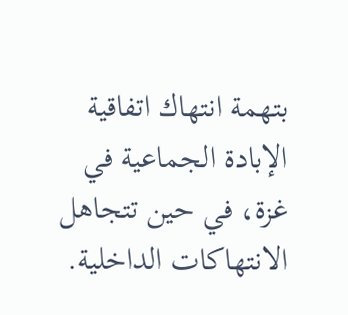بتهمة انتهاك اتفاقية الإبادة الجماعية في غزة، في حين تتجاهل الانتهاكات الداخلية.